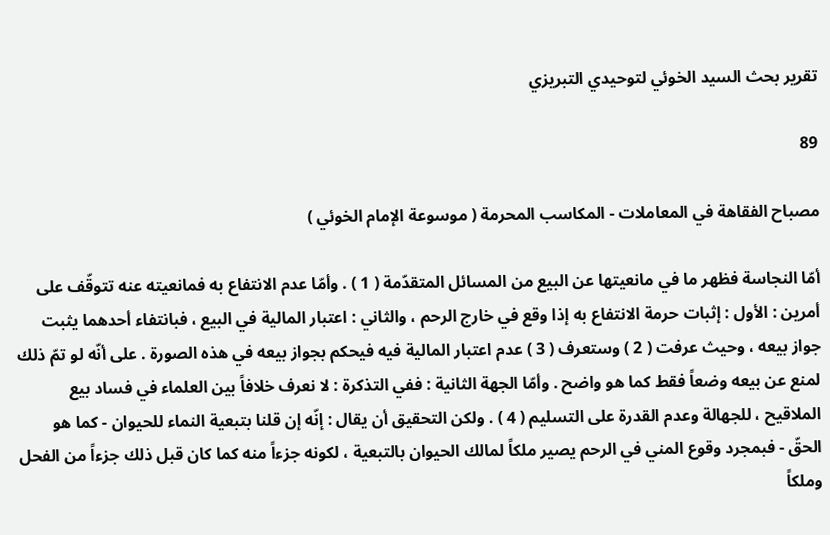تقرير بحث السيد الخوئي لتوحيدي التبريزي

89

مصباح الفقاهة في المعاملات - المكاسب المحرمة ( موسوعة الإمام الخوئي )

أمّا النجاسة فظهر ما في مانعيتها عن البيع من المسائل المتقدّمة ( 1 ) . وأمّا عدم الانتفاع به فمانعيته عنه تتوقّف على أمرين : الأول : إثبات حرمة الانتفاع به إذا وقع في خارج الرحم ، والثاني : اعتبار المالية في البيع ، فبانتفاء أحدهما يثبت جواز بيعه ، وحيث عرفت ( 2 ) وستعرف ( 3 ) عدم اعتبار المالية فيه فيحكم بجواز بيعه في هذه الصورة . على أنّه لو تمّ ذلك لمنع عن بيعه وضعاً فقط كما هو واضح . وأمّا الجهة الثانية : ففي التذكرة : لا نعرف خلافاً بين العلماء في فساد بيع الملاقيح ، للجهالة وعدم القدرة على التسليم ( 4 ) . ولكن التحقيق أن يقال : إنّه إن قلنا بتبعية النماء للحيوان - كما هو الحقّ - فبمجرد وقوع المني في الرحم يصير ملكاً لمالك الحيوان بالتبعية ، لكونه جزءاً منه كما كان قبل ذلك جزءاً من الفحل وملكاً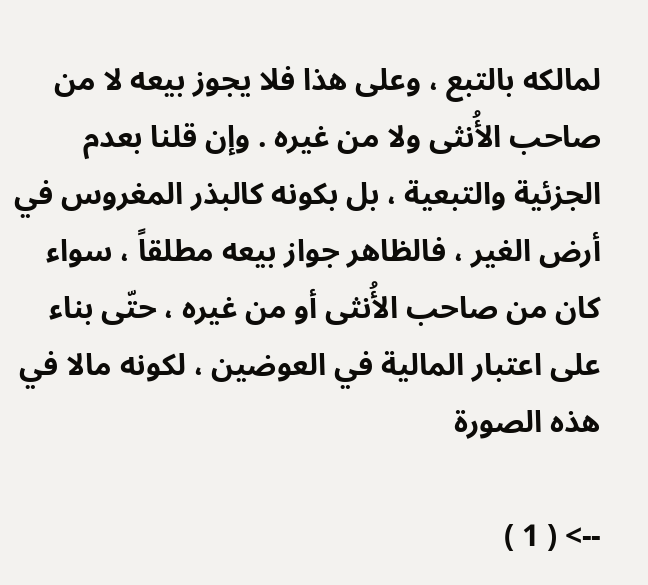لمالكه بالتبع ، وعلى هذا فلا يجوز بيعه لا من صاحب الأُنثى ولا من غيره . وإن قلنا بعدم الجزئية والتبعية ، بل بكونه كالبذر المغروس في أرض الغير ، فالظاهر جواز بيعه مطلقاً ، سواء كان من صاحب الأُنثى أو من غيره ، حتّى بناء على اعتبار المالية في العوضين ، لكونه مالا في هذه الصورة

--> ( 1 )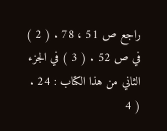راجع ص 51 ، 78 . ( 2 ) في ص 52 . ( 3 ) في الجزء الثاني من هذا الكتاب : 24 . ( 4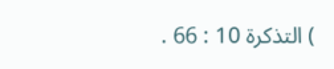) التذكرة 10 : 66 .